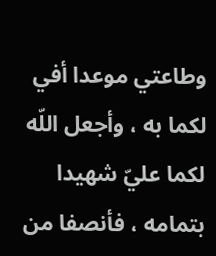وطاعتي موعدا أفي لكما به ، وأجعل اللّه لكما عليّ شهيدا بتمامه ، فأنصفا من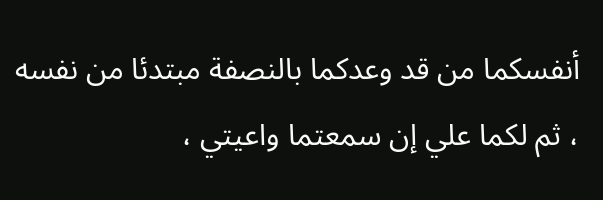أنفسكما من قد وعدكما بالنصفة مبتدئا من نفسه ، ثم لكما علي إن سمعتما واعيتي ،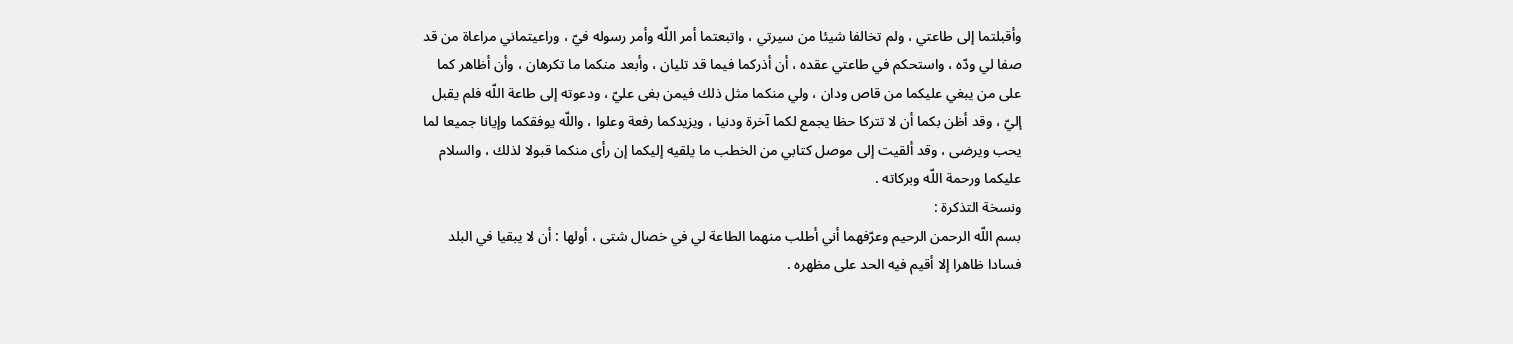وأقبلتما إلى طاعتي ، ولم تخالفا شيئا من سيرتي ، واتبعتما أمر اللّه وأمر رسوله فيّ ، وراعيتماني مراعاة من قد صفا لي ودّه ، واستحكم في طاعتي عقده ، أن أذركما فيما قد تليان ، وأبعد منكما ما تكرهان ، وأن أظاهر كما على من يبغي عليكما من قاص ودان ، ولي منكما مثل ذلك فيمن بغى عليّ ، ودعوته إلى طاعة اللّه فلم يقبل إليّ ، وقد أظن بكما أن لا تتركا حظا يجمع لكما آخرة ودنيا ، ويزيدكما رفعة وعلوا ، واللّه يوفقكما وإيانا جميعا لما يحب ويرضى ، وقد ألقيت إلى موصل كتابي من الخطب ما يلقيه إليكما إن رأى منكما قبولا لذلك ، والسلام عليكما ورحمة اللّه وبركاته .
ونسخة التذكرة :
بسم اللّه الرحمن الرحيم وعرّفهما أني أطلب منهما الطاعة لي في خصال شتى ، أولها : أن لا يبقيا في البلد فسادا ظاهرا إلا أقيم فيه الحد على مظهره .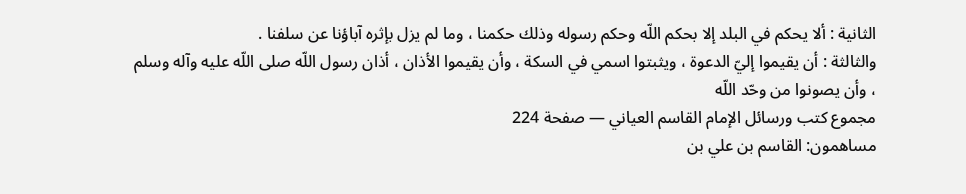الثانية : ألا يحكم في البلد إلا بحكم اللّه وحكم رسوله وذلك حكمنا ، وما لم يزل بإثره آباؤنا عن سلفنا .
والثالثة : أن يقيموا إليّ الدعوة ، ويثبتوا اسمي في السكة ، وأن يقيموا الأذان ، أذان رسول اللّه صلى اللّه عليه وآله وسلم ، وأن يصونوا من وحّد اللّه
مجموع كتب ورسائل الإمام القاسم العياني — صفحة 224
مساهمون: القاسم بن علي بن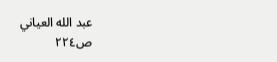عبد الله العياني
ص٢٢٤